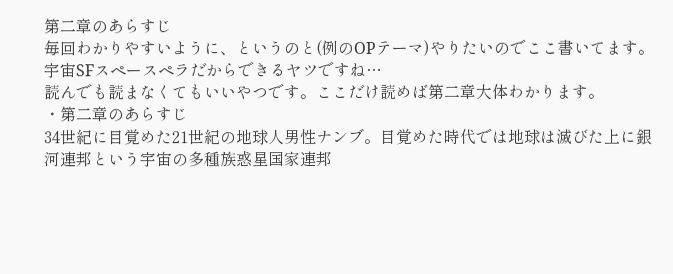第二章のあらすじ
毎回わかりやすいように、というのと(例のOPテーマ)やりたいのでここ書いてます。
宇宙SFスペースペラだからできるヤツですね…
読んでも読まなくてもいいやつです。ここだけ読めば第二章大体わかります。
・第二章のあらすじ
34世紀に目覚めた21世紀の地球人男性ナンブ。目覚めた時代では地球は滅びた上に銀河連邦という宇宙の多種族惑星国家連邦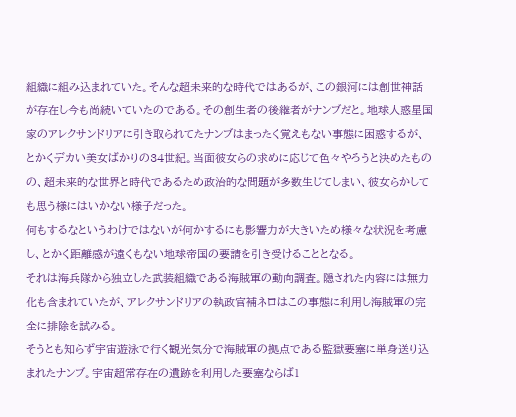組織に組み込まれていた。そんな超未来的な時代ではあるが、この銀河には創世神話が存在し今も尚続いていたのである。その創生者の後継者がナンブだと。地球人惑星国家のアレクサンドリアに引き取られてたナンブはまったく覚えもない事態に困惑するが、とかくデカい美女ばかりの34世紀。当面彼女らの求めに応じて色々やろうと決めたものの、超未来的な世界と時代であるため政治的な問題が多数生じてしまい、彼女らかしても思う様にはいかない様子だった。
何もするなというわけではないが何かするにも影響力が大きいため様々な状況を考慮し、とかく距離感が遠くもない地球帝国の要請を引き受けることとなる。
それは海兵隊から独立した武装組織である海賊軍の動向調査。隠された内容には無力化も含まれていたが、アレクサンドリアの執政官補ネロはこの事態に利用し海賊軍の完全に排除を試みる。
そうとも知らず宇宙遊泳で行く観光気分で海賊軍の拠点である監獄要塞に単身送り込まれたナンブ。宇宙超常存在の遺跡を利用した要塞ならば1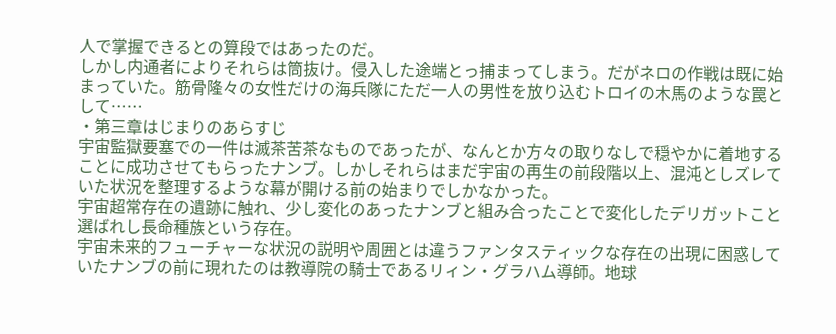人で掌握できるとの算段ではあったのだ。
しかし内通者によりそれらは筒抜け。侵入した途端とっ捕まってしまう。だがネロの作戦は既に始まっていた。筋骨隆々の女性だけの海兵隊にただ一人の男性を放り込むトロイの木馬のような罠として……
・第三章はじまりのあらすじ
宇宙監獄要塞での一件は滅茶苦茶なものであったが、なんとか方々の取りなしで穏やかに着地することに成功させてもらったナンブ。しかしそれらはまだ宇宙の再生の前段階以上、混沌としズレていた状況を整理するような幕が開ける前の始まりでしかなかった。
宇宙超常存在の遺跡に触れ、少し変化のあったナンブと組み合ったことで変化したデリガットこと選ばれし長命種族という存在。
宇宙未来的フューチャーな状況の説明や周囲とは違うファンタスティックな存在の出現に困惑していたナンブの前に現れたのは教導院の騎士であるリィン・グラハム導師。地球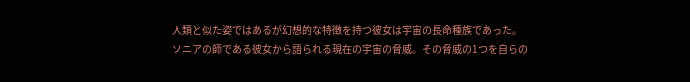人類と似た姿ではあるが幻想的な特徴を持つ彼女は宇宙の長命種族であった。
ソニアの師である彼女から語られる現在の宇宙の脅威。その脅威の1つを自らの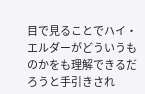目で見ることでハイ・エルダーがどういうものかをも理解できるだろうと手引きされ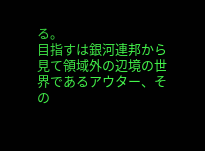る。
目指すは銀河連邦から見て領域外の辺境の世界であるアウター、その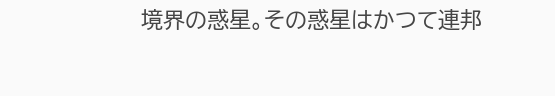境界の惑星。その惑星はかつて連邦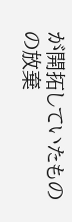が開拓していたものの放棄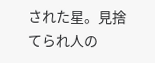された星。見捨てられ人の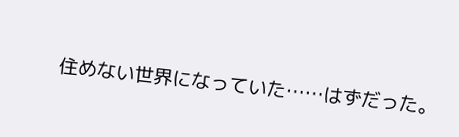住めない世界になっていた……はずだった。